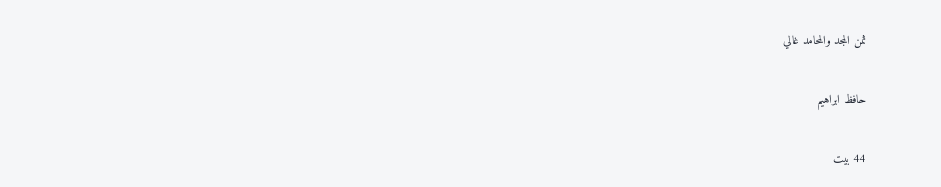ثمن المجد والمحامد غالي

حافظ ابراهيم

44 بيت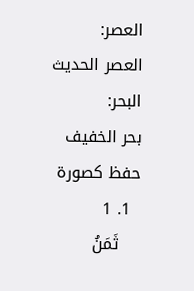العصر:
العصر الحديث
البحر:
بحر الخفيف
حفظ كصورة
  1. 1
    ثَمَنُ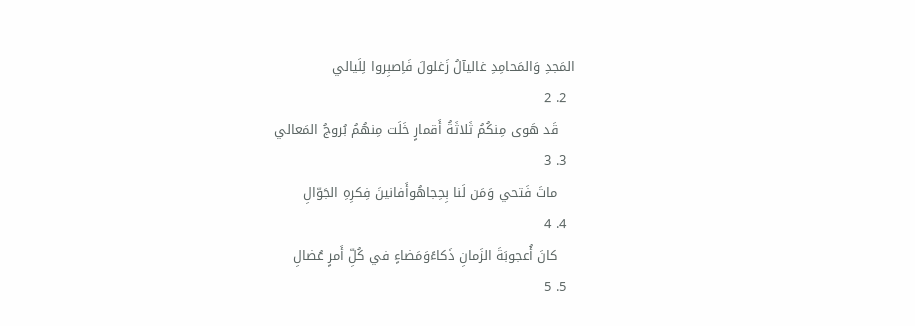المَجدِ وَالمَحامِدِ غاليآلُ زَغلولَ فَاِصبِروا لِلَيالي
  2. 2
    قَد هَوى مِنكُمُ ثَلاثَةُ أَقمارٍ خَلَت مِنهُمُ بُروجُ المَعالي
  3. 3
    ماتَ فَتحي وَمَن لَنا بِحِجاهُوأَفانينَ فِكرِهِ الجَوّالِ
  4. 4
    كانَ أُعجوبَةَ الزَمانِ ذَكاءًوَمَضاءٍ في كُلِّ أَمرٍ عُضالِ
  5. 5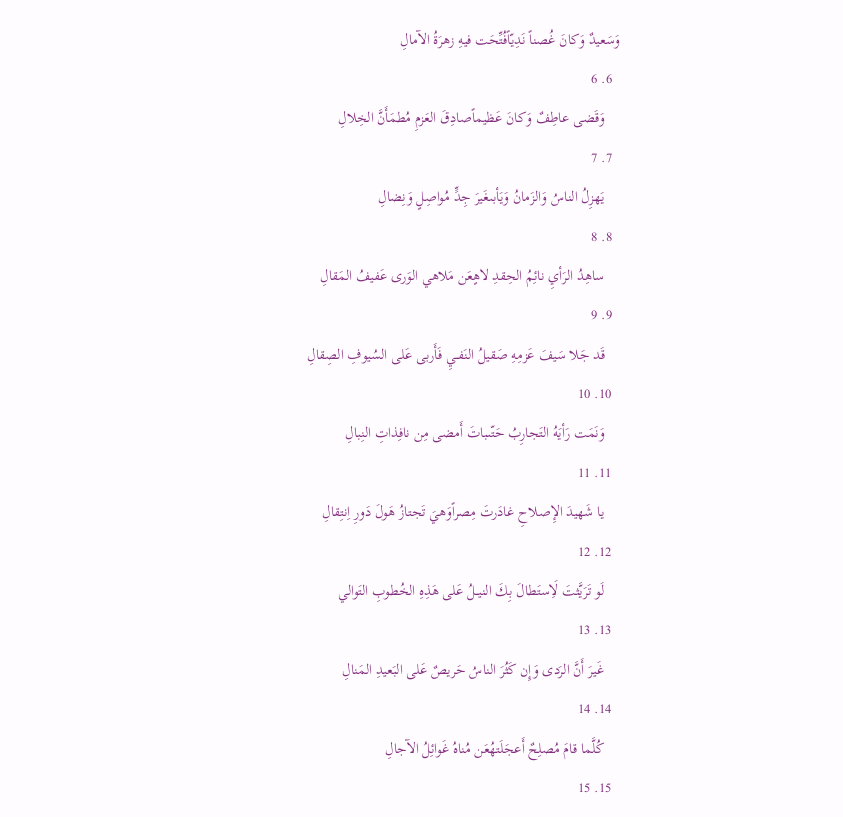وَسَعيدٌ وَكانَ غُصناً نَدِيّاًفُتِّحَت فيهِ زهرَةُ الآمالِ
  6. 6
    وَقَضى عاطِفٌ وَكانَ عَظيماًصادِقَ العَزمِ مُطمَأَنَّ الخِلالِ
  7. 7
    يَهزِلُ الناسُ وَالزَمانُ وَيَأبىغَيرَ جِدٍّ مُواصِلٍ وَنِضالِ
  8. 8
    ساهِدُ الرَأيِ نائِمُ الحِقدِ لاهٍعَن مَلاهي الوَرى عَفيفُ المَقالِ
  9. 9
    قَد جَلا سَيفَ عَزمِهِ صَقيلُ النَفــيِ فَأَربى عَلى السُيوفِ الصِقالِ
  10. 10
    وَنَمَت رَأيَهُ التَجارِبُ حَتّىباتَ أَمضى مِن نافِذاتِ النِبالِ
  11. 11
    يا شَهيدَ الإِصلاحِ غادَرتَ مِصراًوَهيَ تَجتازُ هَولَ دَورِ اِنتِقالِ
  12. 12
    لَو تَرَيَّثتَ لَاِستَطالَ بِكَ النيــلُ عَلى هَذِهِ الخُطوبِ التَوالي
  13. 13
    غَيرَ أَنَّ الرَدى وَإِن كَثُرَ الناسُ حَريصٌ عَلى البَعيدِ المَنالِ
  14. 14
    كُلَّما قامَ مُصلِحٌ أَعجَلَتهُعَن مُناهُ غَوائِلُ الآجالِ
  15. 15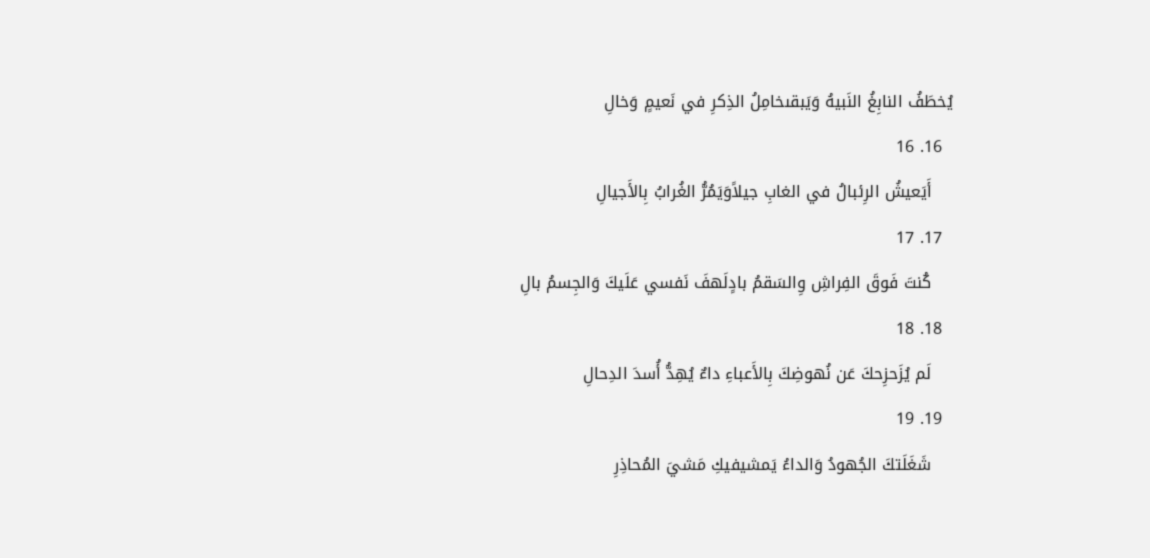يُخطَفُ النابِغُ النَبيهُ وَيَبقىخامِلُ الذِكرِ في نَعيمٍ وَخالِ
  16. 16
    أَيَعيشُ الرِئبالُ في الغابِ جيلاًوَيَمُرُّ الغُرابُ بِالأَجيالِ
  17. 17
    كُنتَ فَوقَ الفِراشِ وِالسَقمُ بادٍلَهفَ نَفسي عَلَيكَ وَالجِسمُ بالِ
  18. 18
    لَم يُزَحزِحكَ عَن نُهوضِكَ بِالأَعباءِ داءٌ يُهِدُّ أُسدَ الدِحالِ
  19. 19
    شَغَلَتكَ الجُهودُ وَالداءُ يَمشيفيكِ مَشيَ المُحاذِرِ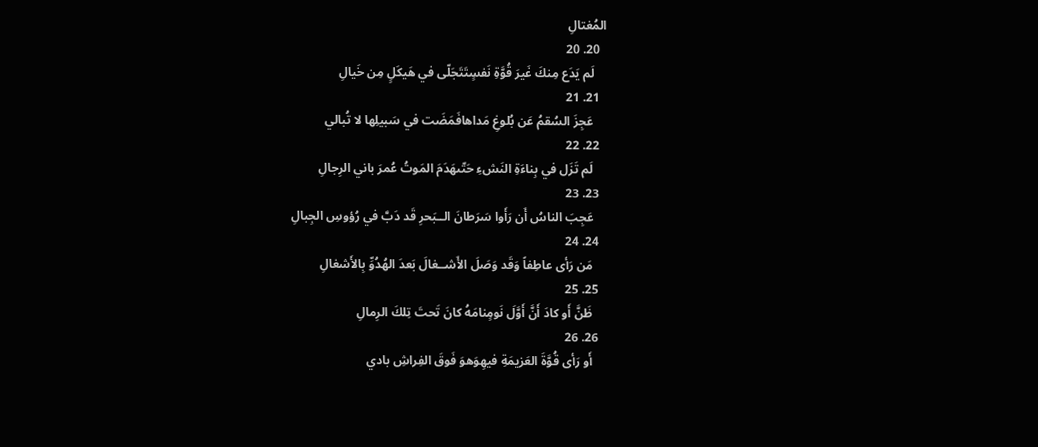المُغتالِ
  20. 20
    لَم يَدَع مِنكَ غَيرَ قُوَّةِ نَفسٍتَتَجَلّى في هَيكَلٍ مِن خَيالِ
  21. 21
    عَجِزَ السُقمُ عَن بُلوغِ مَداهافَمَضَت في سَبيلِها لا تُبالي
  22. 22
    لَم تَزَل في بِناءَةِ النَشءِ حَتّىهَدَمَ المَوتُ عُمرَ باني الرِجالِ
  23. 23
    عَجِبَ الناسُ أَن رَأَوا سَرَطانَ الــبَحرِ قَد دَبَّ في رُؤوسِ الجِبالِ
  24. 24
    مَن رَأى عاطِفاً وَقَد وَصَلَ الأَشــغالَ بَعدَ الهُدُوِّ بِالأَشغالِ
  25. 25
    ظَنَّ أَو كادَ أَنَّ أَوَّلَ نَومٍنامَهُ كانَ تَحتَ تِلكَ الرِمالِ
  26. 26
    أَو رَأى قُوَّةَ العَزيمَةِ فيهِوَهوَ فَوقَ الفِراشِ بادي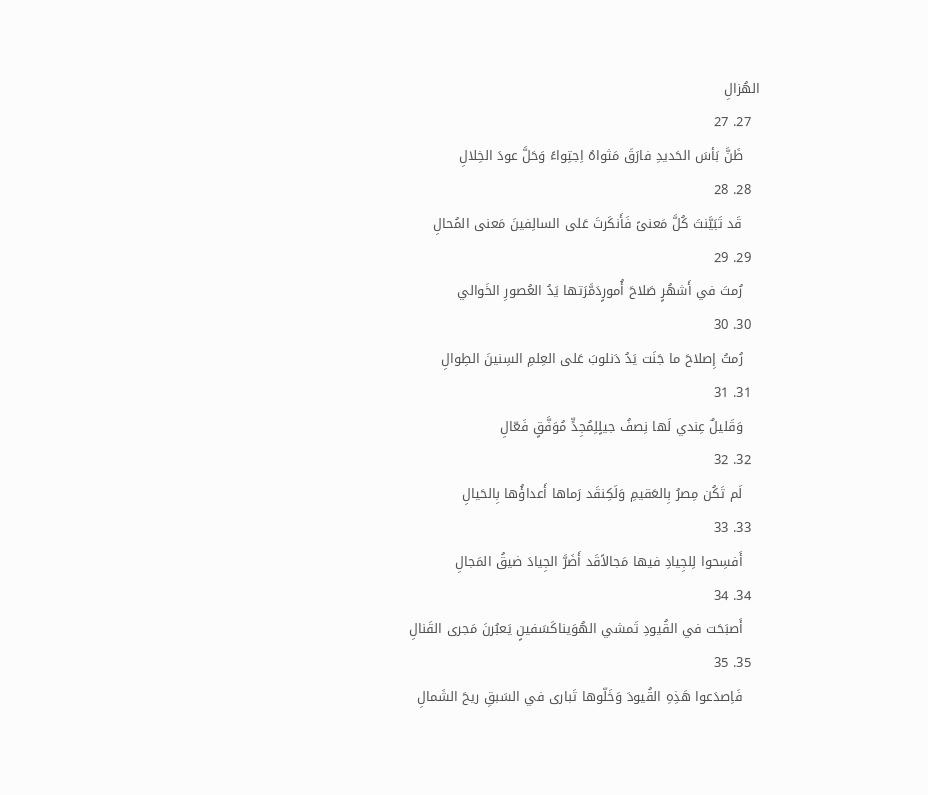الهُزالِ
  27. 27
    ظَنَّ بَأسَ الحَديدِ فارَقَ مَثواهُ اِجتِواءً وَحَلَّ عودَ الخِلالِ
  28. 28
    قَد تَبَيَّنتَ كُلَّ مَعنىً فَأَنكَرتَ عَلى السالِفينَ مَعنى المُحالِ
  29. 29
    رُمتَ في أَشهُرٍ صَلاحَ أُمورٍدَمَّرَتها يَدُ العُصورِ الخَوالي
  30. 30
    رُمتُ إِصلاحَ ما جَنَت يَدُ دَنلوبَ عَلى العِلمِ السِنينَ الطِوالِ
  31. 31
    وَقَليلٌ عِندي لَها نِصفُ جيلٍلِمُجِدٍّ مُوَفَّقٍ فَعّالِ
  32. 32
    لَم تَكُن مِصرُ بِالعَقيمِ وَلَكِنقَد رَماها أَعداؤُها بِالحَيالِ
  33. 33
    أَفسِحوا لِلجِيادِ فيها مَجالاًقَد أَضَرَّ الجِيادَ ضيقُ المَجالِ
  34. 34
    أَصبَحَت في القُيودِ تَمشي الهُوَيناكَسَفينٍ يَعبُرنَ مَجرى القَنالِ
  35. 35
    فَاِصدَعوا هَذِهِ القُيودَ وَخَلّوها تَبارى في السَبقِ ريحَ الشَمالِ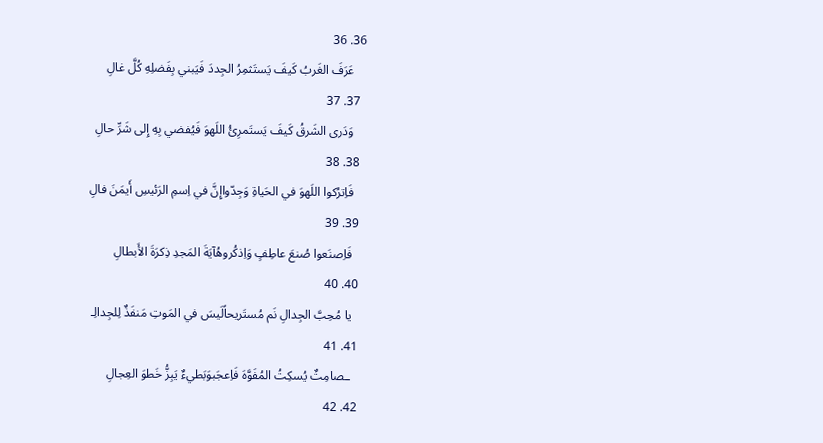36. 36
    عَرَفَ الغَربُ كَيفَ يَستَثمِرُ الجِددَ فَيَبني بِفَضلِهِ كُلَّ غالِ
  37. 37
    وَدَرى الشَرقُ كَيفَ يَستَمرِئُ اللَهوَ فَيُفضي بِهِ إِلى شَرِّ حالِ
  38. 38
    فَاِترُكوا اللَهوَ في الحَياةِ وَجِدّواإِنَّ في اِسمِ الرَئيسِ أَيمَنَ فالِ
  39. 39
    فَاِصنَعوا صُنعَ عاطِفٍ وَاِذكُروهُآيَةَ المَجدِ ذِكرَةَ الأَبطالِ
  40. 40
    يا مُحِبَّ الجِدالِ نَم مُستَريحاًلَيسَ في المَوتِ مَنفَذٌ لِلجِدالِـ
  41. 41
    ـصامِتٌ يُسكِتُ المُفَوَّهَ فَاِعجَبوَبَطيءٌ يَبِزُّ خَطوَ العِجالِ
  42. 42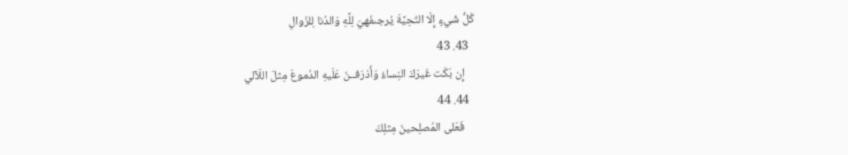كُلُّ شَيءٍ إِلّا التَحِيَّةَ يُرجىفَهيَ لِلَّهِ وَالدُنا لِلزَوالِ
  43. 43
    إِن بَكَت غَيرَكَ النِساءُ وَأَذرَفــنَ عَلَيهِ الدُموعَ مِثلَ اللَآلي
  44. 44
    فَعَلى المُصلِحينَ مِثلِكَ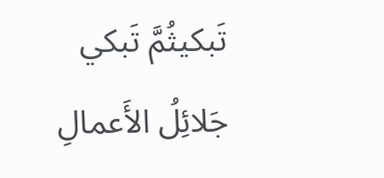تَبكيثُمَّ تَبكي جَلائِلُ الأَعمالِ